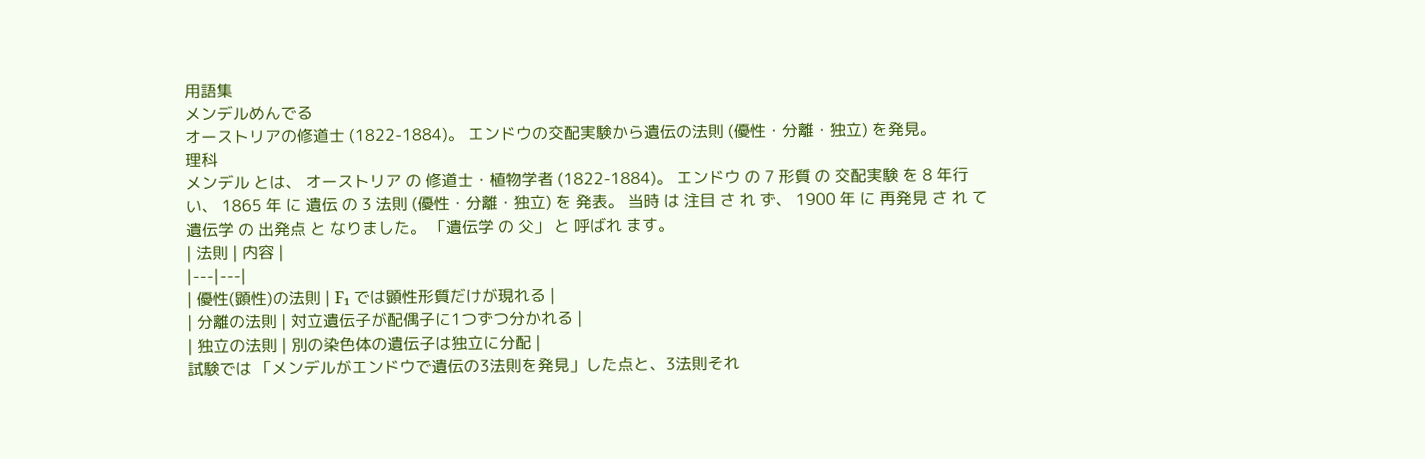用語集
メンデルめんでる
オーストリアの修道士 (1822-1884)。 エンドウの交配実験から遺伝の法則 (優性・分離・独立) を発見。
理科
メンデル とは、 オーストリア の 修道士・植物学者 (1822-1884)。 エンドウ の 7 形質 の 交配実験 を 8 年行い、 1865 年 に 遺伝 の 3 法則 (優性・分離・独立) を 発表。 当時 は 注目 さ れ ず、 1900 年 に 再発見 さ れ て 遺伝学 の 出発点 と なりました。 「遺伝学 の 父」 と 呼ばれ ます。
| 法則 | 内容 |
|---|---|
| 優性(顕性)の法則 | F₁ では顕性形質だけが現れる |
| 分離の法則 | 対立遺伝子が配偶子に1つずつ分かれる |
| 独立の法則 | 別の染色体の遺伝子は独立に分配 |
試験では 「メンデルがエンドウで遺伝の3法則を発見」した点と、3法則それ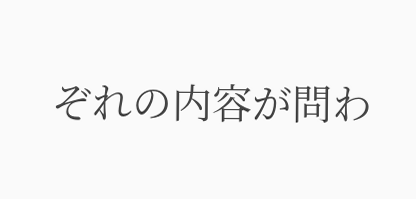ぞれの内容が問わ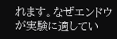れます。なぜエンドウが実験に適してい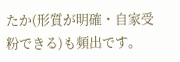たか(形質が明確・自家受粉できる)も頻出です。